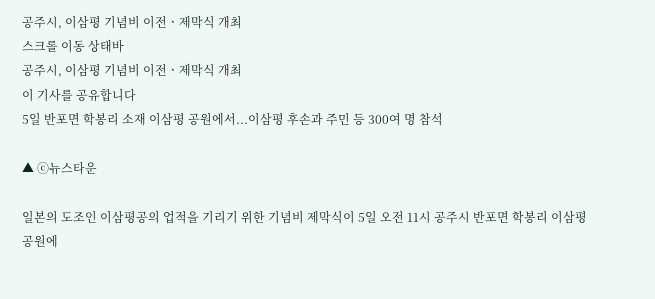공주시, 이삼평 기념비 이전ㆍ제막식 개최
스크롤 이동 상태바
공주시, 이삼평 기념비 이전ㆍ제막식 개최
이 기사를 공유합니다
5일 반포면 학봉리 소재 이삼평 공원에서...이삼평 후손과 주민 등 300여 명 참석

▲ ⓒ뉴스타운

일본의 도조인 이삼평공의 업적을 기리기 위한 기념비 제막식이 5일 오전 11시 공주시 반포면 학봉리 이삼평 공원에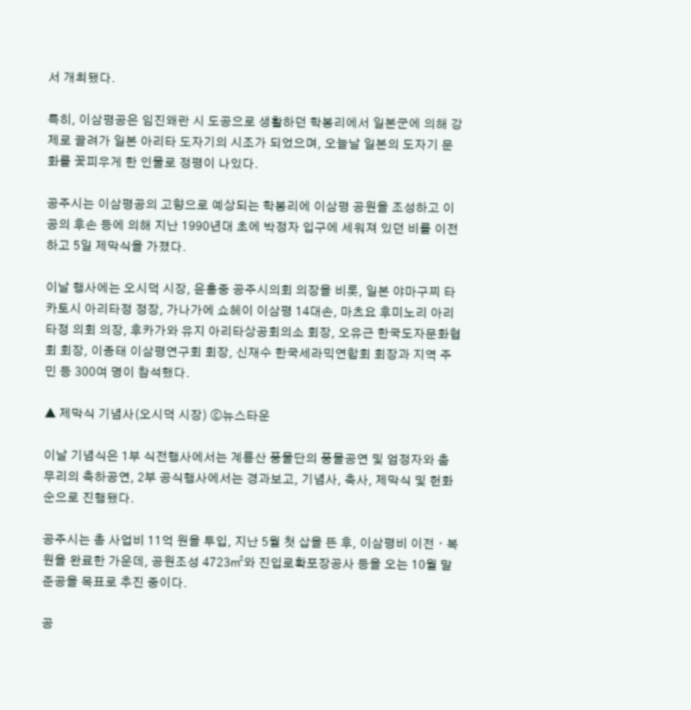서 개최됐다.

특히, 이삼평공은 임진왜란 시 도공으로 생활하던 학봉리에서 일본군에 의해 강제로 끌려가 일본 아리타 도자기의 시조가 되었으며, 오늘날 일본의 도자기 문화를 꽃피우게 한 인물로 정평이 나있다.

공주시는 이삼평공의 고향으로 예상되는 학봉리에 이삼평 공원을 조성하고 이공의 후손 등에 의해 지난 1990년대 초에 박정자 입구에 세워져 있던 비를 이전하고 5일 제막식을 가졌다.

이날 행사에는 오시덕 시장, 윤홍중 공주시의회 의장을 비롯, 일본 야마구찌 타카토시 아리타정 정장, 가나가에 쇼헤이 이삼평 14대손, 마츠요 후미노리 아리타정 의회 의장, 후카가와 유지 아리타상공회의소 회장, 오유근 한국도자문화협회 회장, 이종태 이삼평연구회 회장, 신재수 한국세라믹연합회 회장과 지역 주민 등 300여 명이 참석했다.

▲ 제막식 기념사(오시덕 시장) ⓒ뉴스타운

이날 기념식은 1부 식전행사에서는 계룡산 풍물단의 풍물공연 및 엄정자와 춤무리의 축하공연, 2부 공식행사에서는 경과보고, 기념사, 축사, 제막식 및 헌화 순으로 진행됐다.

공주시는 총 사업비 11억 원을 투입, 지난 5월 첫 삽을 뜬 후, 이삼평비 이전ㆍ복원을 완료한 가운데, 공원조성 4723㎡와 진입로확포장공사 등을 오는 10월 말 준공을 목표로 추진 중이다.

공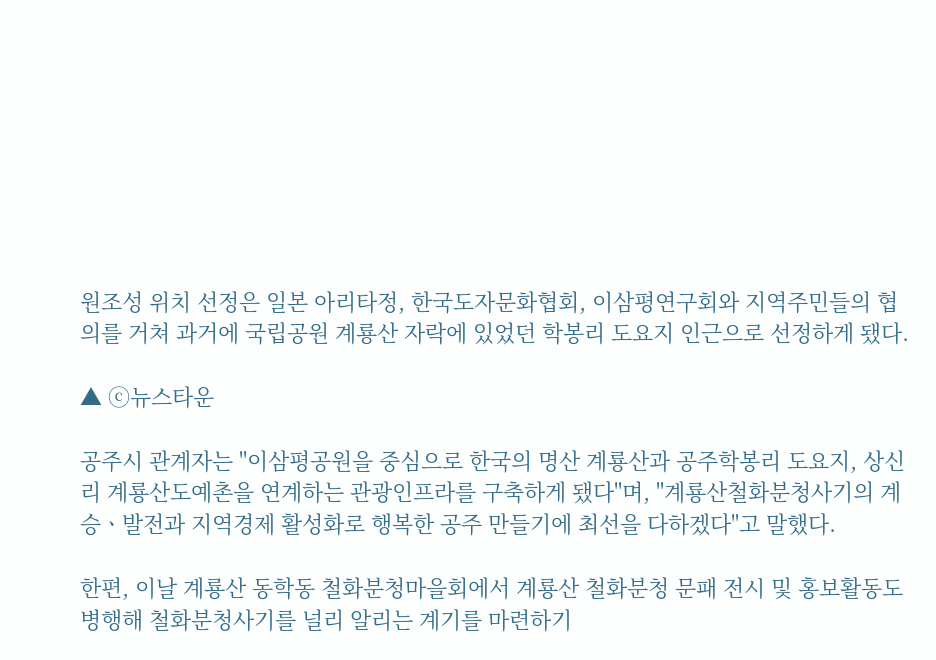원조성 위치 선정은 일본 아리타정, 한국도자문화협회, 이삼평연구회와 지역주민들의 협의를 거쳐 과거에 국립공원 계룡산 자락에 있었던 학봉리 도요지 인근으로 선정하게 됐다.

▲ ⓒ뉴스타운

공주시 관계자는 "이삼평공원을 중심으로 한국의 명산 계룡산과 공주학봉리 도요지, 상신리 계룡산도예촌을 연계하는 관광인프라를 구축하게 됐다"며, "계룡산철화분청사기의 계승ㆍ발전과 지역경제 활성화로 행복한 공주 만들기에 최선을 다하겠다"고 말했다.

한편, 이날 계룡산 동학동 철화분청마을회에서 계룡산 철화분청 문패 전시 및 홍보활동도 병행해 철화분청사기를 널리 알리는 계기를 마련하기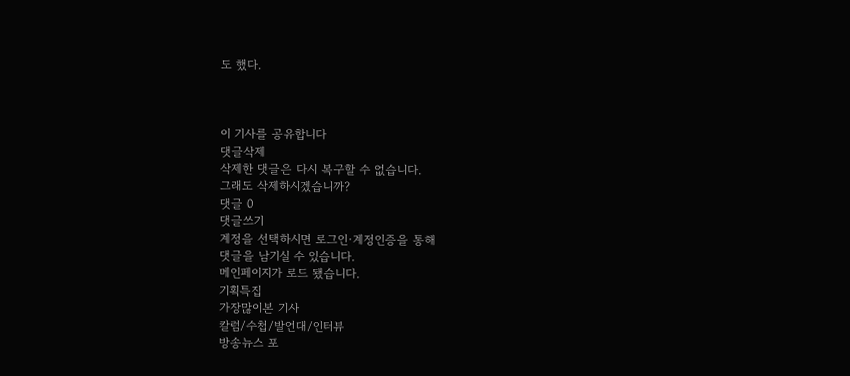도 했다.



이 기사를 공유합니다
댓글삭제
삭제한 댓글은 다시 복구할 수 없습니다.
그래도 삭제하시겠습니까?
댓글 0
댓글쓰기
계정을 선택하시면 로그인·계정인증을 통해
댓글을 남기실 수 있습니다.
메인페이지가 로드 됐습니다.
기획특집
가장많이본 기사
칼럼/수첩/발언대/인터뷰
방송뉴스 포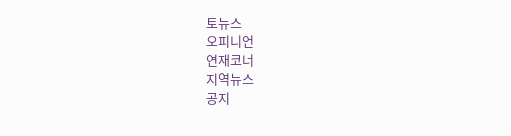토뉴스
오피니언
연재코너
지역뉴스
공지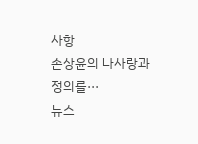사항
손상윤의 나사랑과 정의를···
뉴스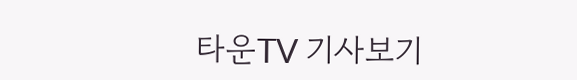타운TV 기사보기